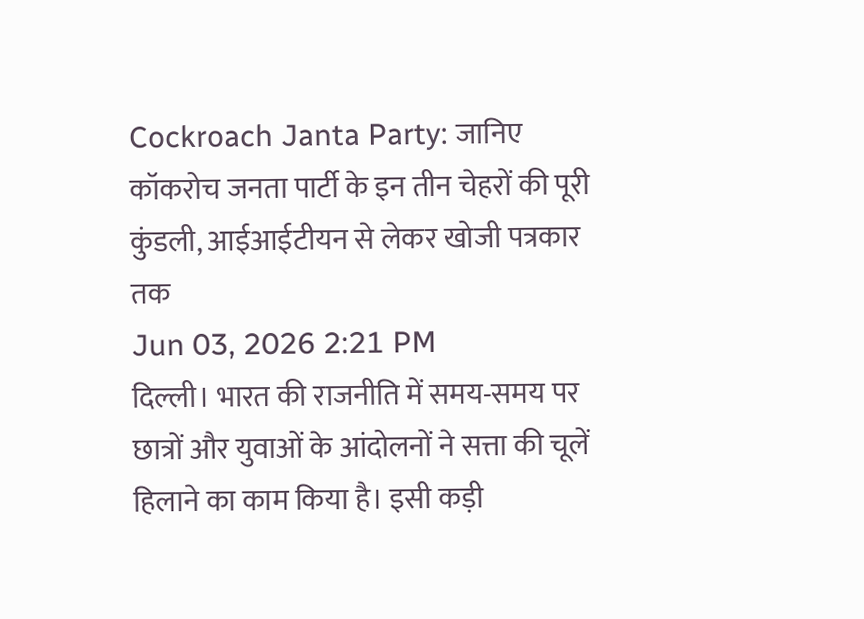Cockroach Janta Party: जानिए कॉकरोच जनता पार्टी के इन तीन चेहरों की पूरी कुंडली, आईआईटीयन से लेकर खोजी पत्रकार तक
Jun 03, 2026 2:21 PM
दिल्ली। भारत की राजनीति में समय-समय पर छात्रों और युवाओं के आंदोलनों ने सत्ता की चूलें हिलाने का काम किया है। इसी कड़ी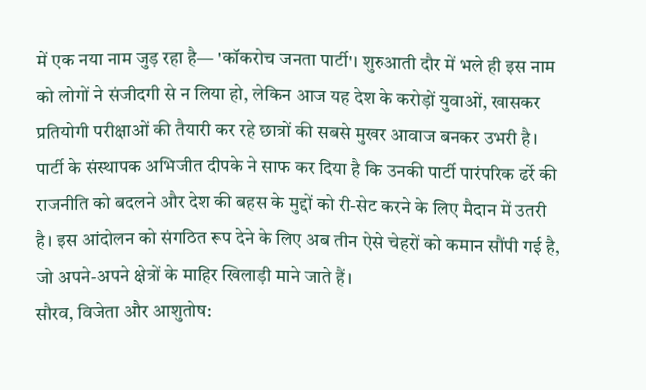में एक नया नाम जुड़ रहा है— 'कॉकरोच जनता पार्टी'। शुरुआती दौर में भले ही इस नाम को लोगों ने संजीदगी से न लिया हो, लेकिन आज यह देश के करोड़ों युवाओं, खासकर प्रतियोगी परीक्षाओं की तैयारी कर रहे छात्रों की सबसे मुखर आवाज बनकर उभरी है। पार्टी के संस्थापक अभिजीत दीपके ने साफ कर दिया है कि उनकी पार्टी पारंपरिक ढर्रे की राजनीति को बदलने और देश की बहस के मुद्दों को री-सेट करने के लिए मैदान में उतरी है। इस आंदोलन को संगठित रूप देने के लिए अब तीन ऐसे चेहरों को कमान सौंपी गई है, जो अपने-अपने क्षेत्रों के माहिर खिलाड़ी माने जाते हैं।
सौरव, विजेता और आशुतोष: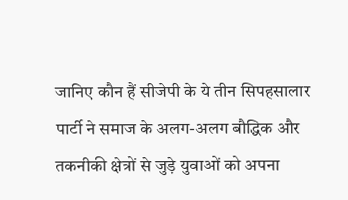जानिए कौन हैं सीजेपी के ये तीन सिपहसालार
पार्टी ने समाज के अलग-अलग बौद्धिक और तकनीकी क्षेत्रों से जुड़े युवाओं को अपना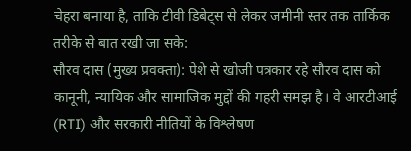चेहरा बनाया है, ताकि टीवी डिबेट्स से लेकर जमीनी स्तर तक तार्किक तरीके से बात रखी जा सके:
सौरव दास (मुख्य प्रवक्ता): पेशे से खोजी पत्रकार रहे सौरव दास को कानूनी, न्यायिक और सामाजिक मुद्दों की गहरी समझ है। वे आरटीआई (RTI) और सरकारी नीतियों के विश्लेषण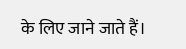के लिए जाने जाते हैं।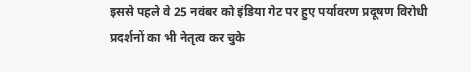इससे पहले वे 25 नवंबर को इंडिया गेट पर हुए पर्यावरण प्रदूषण विरोधी प्रदर्शनों का भी नेतृत्व कर चुके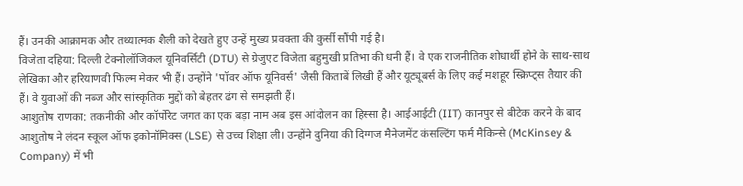हैं। उनकी आक्रामक और तथ्यात्मक शैली को देखते हुए उन्हें मुख्य प्रवक्ता की कुर्सी सौंपी गई है।
विजेता दहिया: दिल्ली टेक्नोलॉजिकल यूनिवर्सिटी (DTU) से ग्रेजुएट विजेता बहुमुखी प्रतिभा की धनी हैं। वे एक राजनीतिक शोधार्थी होने के साथ-साथ लेखिका और हरियाणवी फिल्म मेकर भी हैं। उन्होंने 'पॉवर ऑफ यूनिवर्स' जैसी किताबें लिखी हैं और यूट्यूबर्स के लिए कई मशहूर स्क्रिप्ट्स तैयार की हैं। वे युवाओं की नब्ज और सांस्कृतिक मुद्दों को बेहतर ढंग से समझती हैं।
आशुतोष राणका: तकनीकी और कॉर्पोरेट जगत का एक बड़ा नाम अब इस आंदोलन का हिस्सा है। आईआईटी (IIT) कानपुर से बीटेक करने के बाद आशुतोष ने लंदन स्कूल ऑफ इकोनॉमिक्स (LSE) से उच्च शिक्षा ली। उन्होंने दुनिया की दिग्गज मैनेजमेंट कंसल्टिंग फर्म मैकिन्से (McKinsey & Company) में भी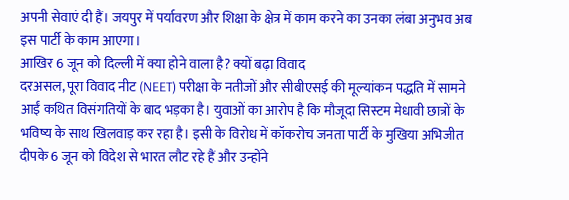अपनी सेवाएं दी हैं। जयपुर में पर्यावरण और शिक्षा के क्षेत्र में काम करने का उनका लंबा अनुभव अब इस पार्टी के काम आएगा।
आखिर 6 जून को दिल्ली में क्या होने वाला है? क्यों बढ़ा विवाद
दरअसल, पूरा विवाद नीट (NEET) परीक्षा के नतीजों और सीबीएसई की मूल्यांकन पद्धति में सामने आईं कथित विसंगतियों के बाद भड़का है। युवाओं का आरोप है कि मौजूदा सिस्टम मेधावी छात्रों के भविष्य के साथ खिलवाड़ कर रहा है। इसी के विरोध में कॉकरोच जनता पार्टी के मुखिया अभिजीत दीपके 6 जून को विदेश से भारत लौट रहे हैं और उन्होंने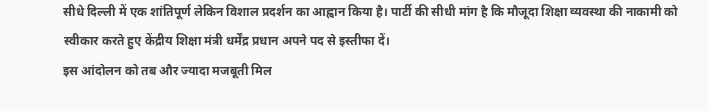सीधे दिल्ली में एक शांतिपूर्ण लेकिन विशाल प्रदर्शन का आह्वान किया है। पार्टी की सीधी मांग है कि मौजूदा शिक्षा व्यवस्था की नाकामी को स्वीकार करते हुए केंद्रीय शिक्षा मंत्री धर्मेंद्र प्रधान अपने पद से इस्तीफा दें।
इस आंदोलन को तब और ज्यादा मजबूती मिल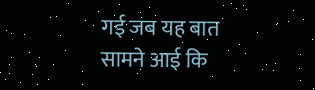गई जब यह बात सामने आई कि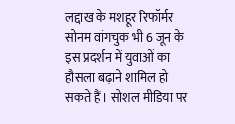लद्दाख के मशहूर रिफॉर्मर सोनम वांगचुक भी 6 जून के इस प्रदर्शन में युवाओं का हौसला बढ़ाने शामिल हो सकते हैं। सोशल मीडिया पर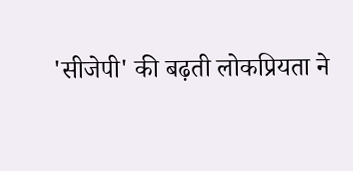'सीजेपी' की बढ़ती लोकप्रियता ने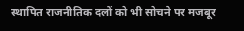स्थापित राजनीतिक दलों को भी सोचने पर मजबूर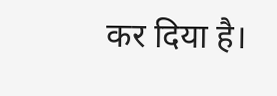कर दिया है।